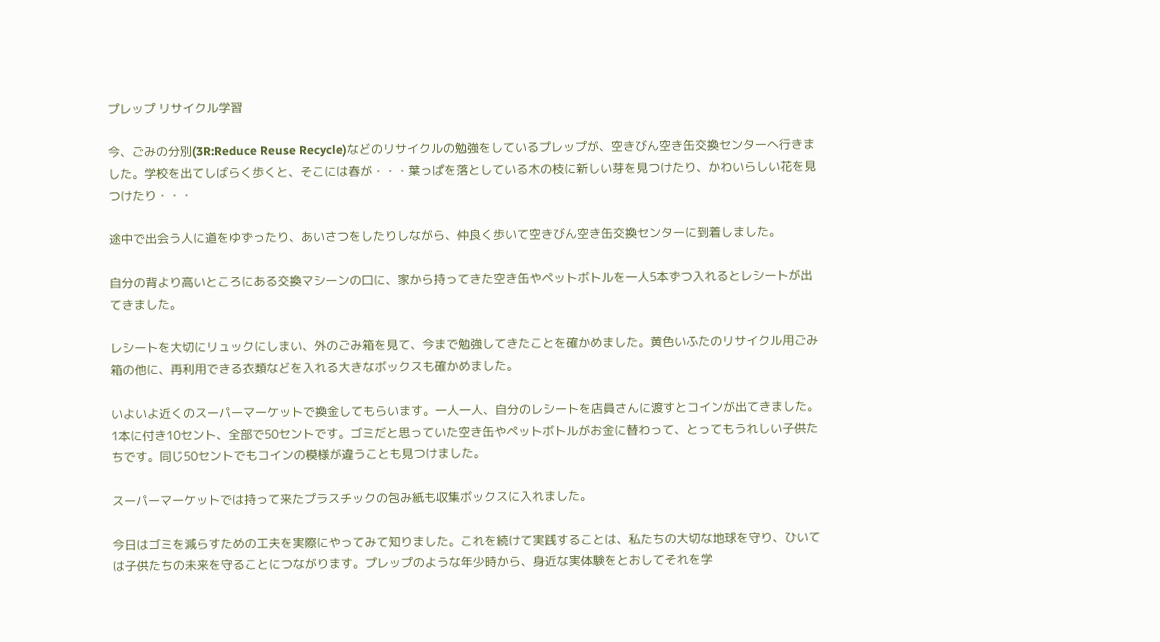プレップ リサイクル学習

今、ごみの分別(3R:Reduce Reuse Recycle)などのリサイクルの勉強をしているプレップが、空きびん空き缶交換センターへ行きました。学校を出てしばらく歩くと、そこには春が・・・葉っぱを落としている木の枝に新しい芽を見つけたり、かわいらしい花を見つけたり・・・

途中で出会う人に道をゆずったり、あいさつをしたりしながら、仲良く歩いて空きびん空き缶交換センターに到着しました。

自分の背より高いところにある交換マシーンの口に、家から持ってきた空き缶やペットボトルを一人5本ずつ入れるとレシートが出てきました。

レシートを大切にリュックにしまい、外のごみ箱を見て、今まで勉強してきたことを確かめました。黄色いふたのリサイクル用ごみ箱の他に、再利用できる衣類などを入れる大きなボックスも確かめました。

いよいよ近くのスーパーマーケットで換金してもらいます。一人一人、自分のレシートを店員さんに渡すとコインが出てきました。1本に付き10セント、全部で50セントです。ゴミだと思っていた空き缶やペットボトルがお金に替わって、とってもうれしい子供たちです。同じ50セントでもコインの模様が違うことも見つけました。

スーパーマーケットでは持って来たプラスチックの包み紙も収集ボックスに入れました。

今日はゴミを減らすための工夫を実際にやってみて知りました。これを続けて実践することは、私たちの大切な地球を守り、ひいては子供たちの未来を守ることにつながります。プレップのような年少時から、身近な実体験をとおしてそれを学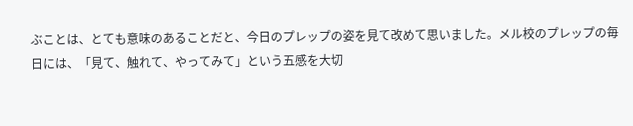ぶことは、とても意味のあることだと、今日のプレップの姿を見て改めて思いました。メル校のプレップの毎日には、「見て、触れて、やってみて」という五感を大切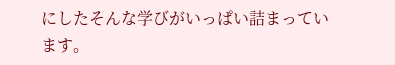にしたそんな学びがいっぱい詰まっています。